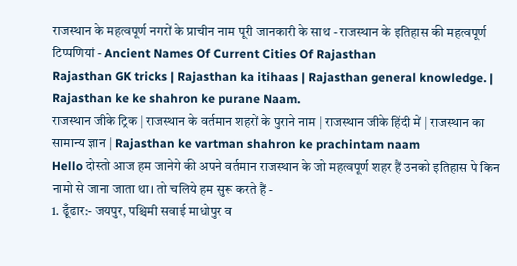राजस्थान के महत्वपूर्ण नगरों के प्राचीन नाम पूरी जानकारी के साथ - राजस्थान के इतिहास की महत्वपूर्ण टिप्पणियां - Ancient Names Of Current Cities Of Rajasthan
Rajasthan GK tricks | Rajasthan ka itihaas | Rajasthan general knowledge. | Rajasthan ke ke shahron ke purane Naam.
राजस्थान जीके ट्रिक | राजस्थान के वर्तमान शहरों के पुराने नाम | राजस्थान जीके हिंदी में | राजस्थान का सामान्य ज्ञान | Rajasthan ke vartman shahron ke prachintam naam
Hello दोस्तो आज हम जानेगे की अपने वर्तमान राजस्थान के जो महत्वपूर्ण शहर हैं उनको इतिहास पे किन नामो से जाना जाता था। तो चलिये हम सुरू करते हैं -
1. ढूँढार:- जयपुर, पश्चिमी सवाई माधोपुर व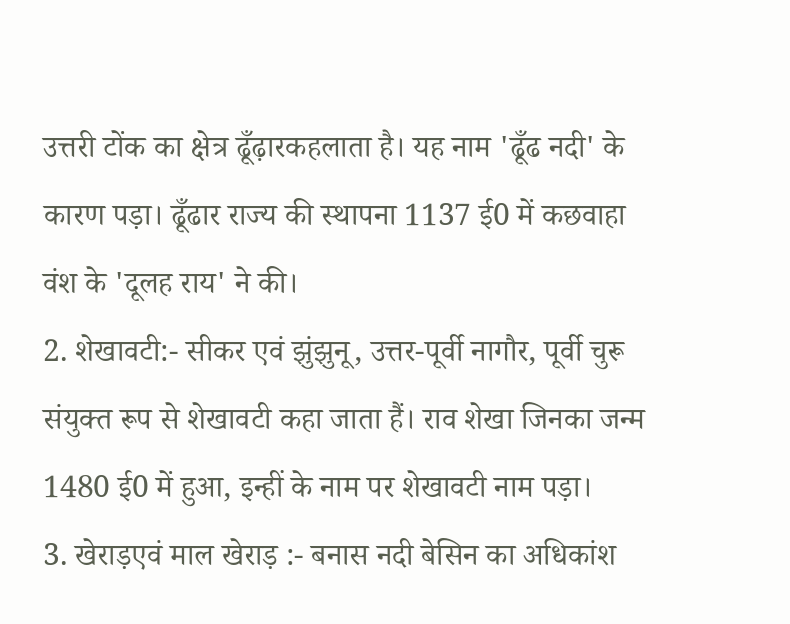उत्तरी टोंक का क्षेत्र ढूँढ़ारकहलाता है। यह नाम 'ढूँढ नदी' के कारण पड़ा। ढूँढार राज्य की स्थापना 1137 ई0 में कछवाहा वंश के 'दूलह राय' ने की।
2. शेखावटी:- सीकर एवं झुंझुनू, उत्तर-पूर्वी नागौर, पूर्वी चुरू संयुक्त रूप से शेखावटी कहा जाता हैं। राव शेखा जिनका जन्म 1480 ई0 में हुआ, इन्हीं के नाम पर शेखावटी नाम पड़ा।
3. खेराड़एवं माल खेराड़ :- बनास नदी बेसिन का अधिकांश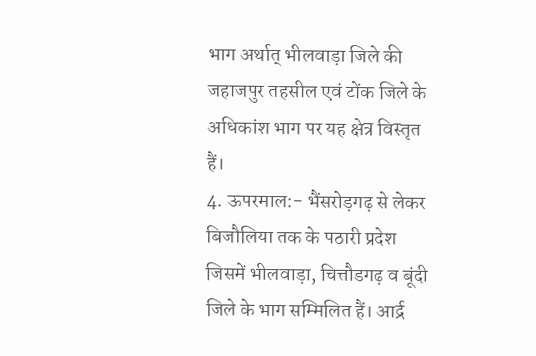भाग अर्थात् भीलवाड़ा जिले की जहाजपुर तहसील एवं टोंक जिले के अधिकांश भाग पर यह क्षेत्र विस्तृत हैं।
4. ऊपरमाल:- भैंसरोड़गढ़ से लेकर बिजौलिया तक के पठारी प्रदेश जिसमें भीलवाड़ा, चित्तौडगढ़ व बूंदी जिले के भाग सम्मिलित हैं। आर्द्र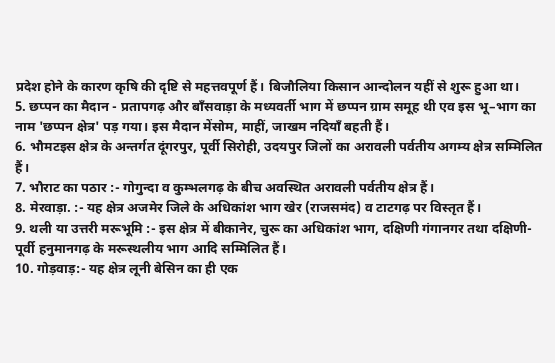प्रदेश होने के कारण कृषि की दृष्टि से महत्तवपूर्ण हैं। बिजौलिया किसान आन्दोलन यहीं से शुरू हुआ था।
5. छप्पन का मैदान - प्रतापगढ़ और बाँसवाड़ा के मध्यवर्ती भाग में छप्पन ग्राम समूह थी एव इस भू–भाग का नाम 'छप्पन क्षेत्र' पड़ गया। इस मैदान मेंसोम, माहीं, जाखम नदियाँ बहती हैं।
6. भौमटइस क्षेत्र के अन्तर्गत दूंगरपुर, पूर्वी सिरोही, उदयपुर जिलों का अरावली पर्वतीय अगम्य क्षेत्र सम्मिलित हैं।
7. भौराट का पठार :- गोगुन्दा व कुम्भलगढ़ के बीच अवस्थित अरावली पर्वतीय क्षेत्र हैं।
8. मेरवाड़ा. :- यह क्षेत्र अजमेर जिले के अधिकांश भाग खेर (राजसमंद) व टाटगढ़ पर विस्तृत हैं।
9. थली या उत्तरी मरूभूमि :- इस क्षेत्र में बीकानेर, चुरू का अधिकांश भाग, दक्षिणी गंगानगर तथा दक्षिणी-पूर्वी हनुमानगढ़ के मरूस्थलीय भाग आदि सम्मिलित हैं।
10. गोड़वाड़:- यह क्षेत्र लूनी बेसिन का ही एक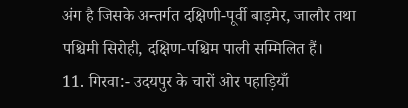अंग है जिसके अन्तर्गत दक्षिणी-पूर्वी बाड़मेर, जालौर तथा पश्चिमी सिरोही, दक्षिण-पश्चिम पाली सम्मिलित हैं।
11. गिरवा:- उदयपुर के चारों ओर पहाड़ियाँ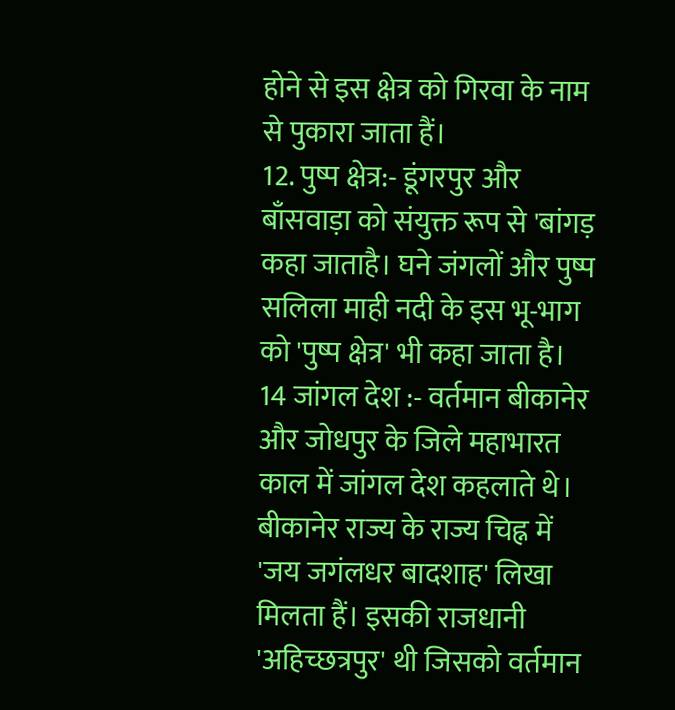होने से इस क्षेत्र को गिरवा के नाम से पुकारा जाता हैं।
12. पुष्प क्षेत्र:- डूंगरपुर और बाँसवाड़ा को संयुक्त रूप से 'बांगड़ कहा जाताहै। घने जंगलों और पुष्प सलिला माही नदी के इस भू-भाग को 'पुष्प क्षेत्र' भी कहा जाता है।
14 जांगल देश :- वर्तमान बीकानेर और जोधपुर के जिले महाभारत काल में जांगल देश कहलाते थे। बीकानेर राज्य के राज्य चिह्न में 'जय जगंलधर बादशाह' लिखा मिलता हैं। इसकी राजधानी 'अहिच्छत्रपुर' थी जिसको वर्तमान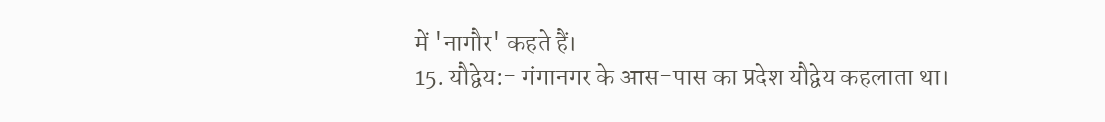में 'नागौर' कहते हैं।
15. यौद्वेय:- गंगानगर के आस-पास का प्रदेश यौद्वेय कहलाता था।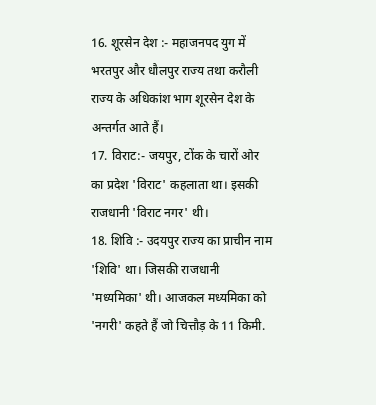16. शूरसेन देश :- महाजनपद युग में भरतपुर और धौलपुर राज्य तथा करौली राज्य के अधिकांश भाग शूरसेन देश के अन्तर्गत आते हैं।
17. विराट:- जयपुर, टोंक के चारों ओर का प्रदेश 'विराट' कहलाता था। इसकी राजधानी 'विराट नगर' थी।
18. शिवि :- उदयपुर राज्य का प्राचीन नाम 'शिवि' था। जिसकी राजधानी 'मध्यमिका' थी। आजकल मध्यमिका को 'नगरी' कहते हैं जो चित्तौड़ के 11 किमी.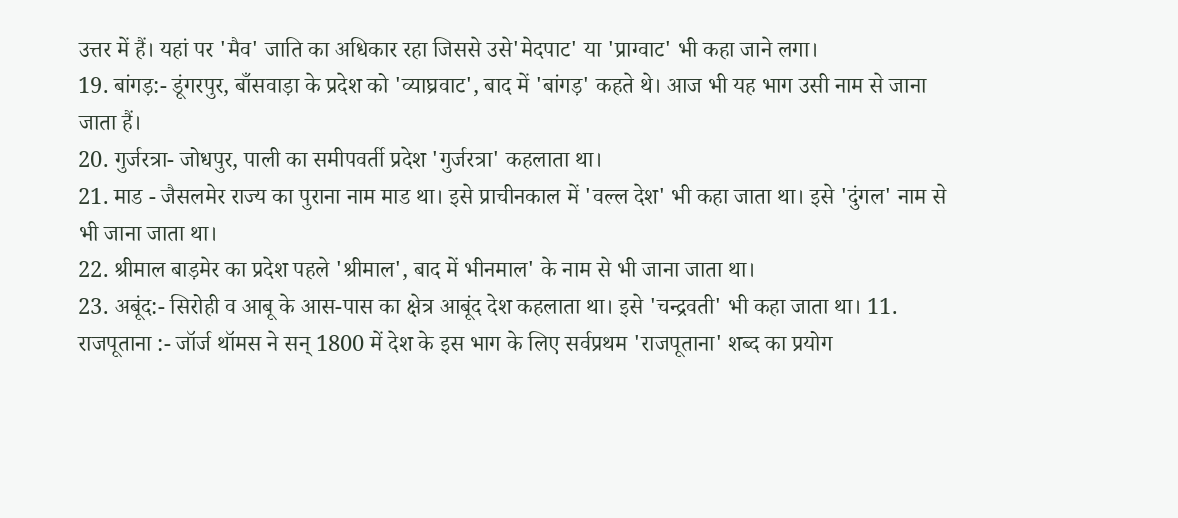उत्तर में हैं। यहां पर 'मैव' जाति का अधिकार रहा जिससे उसे'मेदपाट' या 'प्राग्वाट' भी कहा जाने लगा।
19. बांगड़:- डूंगरपुर, बाँसवाड़ा के प्रदेश को 'व्याघ्रवाट', बाद में 'बांगड़' कहते थे। आज भी यह भाग उसी नाम से जाना जाता हैं।
20. गुर्जरत्रा- जोधपुर, पाली का समीपवर्ती प्रदेश 'गुर्जरत्रा' कहलाता था।
21. माड - जैसलमेर राज्य का पुराना नाम माड था। इसे प्राचीनकाल में 'वल्ल देश' भी कहा जाता था। इसे 'दुंगल' नाम से भी जाना जाता था।
22. श्रीमाल बाड़मेर का प्रदेश पहले 'श्रीमाल', बाद में भीनमाल' के नाम से भी जाना जाता था।
23. अबूंद:- सिरोही व आबू के आस-पास का क्षेत्र आबूंद देश कहलाता था। इसे 'चन्द्रवती' भी कहा जाता था। 11. राजपूताना :- जॉर्ज थॉमस ने सन् 1800 में देश के इस भाग के लिए सर्वप्रथम 'राजपूताना' शब्द का प्रयोग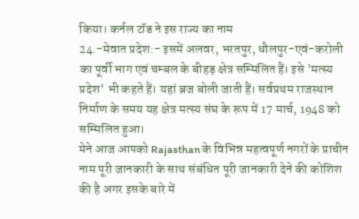किया। कर्नल टॉड ने इस राज्य का नाम
24.-मेवात प्रदेश:- इसमें अलवर, भरतपुर, धौलपुर-एवं-करोली का पूर्वी भाग एवं चम्बल के बीहड़ क्षेत्र सम्मिलित हैं। इसे 'मत्स्य प्रदेश' भी कहते हैं। यहां ब्रज बोली जाती हैं। सर्वप्रथम राजस्थान निर्माण के समय यह क्षेत्र मत्स्य संघ के रूप में 17 मार्च, 1948 को सम्मिलित हुआ।
मेने आज आपको Rajasthan के विभिन्न महत्वपूर्ण नगरों के प्राचीन नाम पूरी जानकारी के साथ संबंधित पूरी जानकारी देने की कोशिश की है अगर इसके बारे में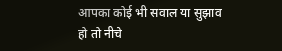आपका कोई भी सवाल या सुझाव हो तो नीचे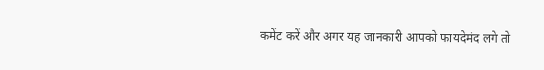कमेंट करें और अगर यह जानकारी आपको फायदेमंद लगे तो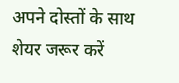अपने दोस्तों के साथ शेयर जरूर करें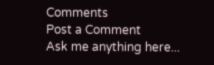Comments
Post a Comment
Ask me anything here...